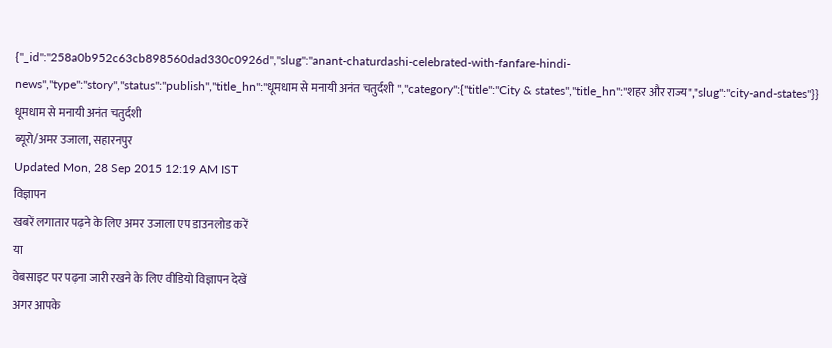{"_id":"258a0b952c63cb898560dad330c0926d","slug":"anant-chaturdashi-celebrated-with-fanfare-hindi-news","type":"story","status":"publish","title_hn":"धूमधाम से मनायी अनंत चतुर्दशी ","category":{"title":"City & states","title_hn":"शहर और राज्य","slug":"city-and-states"}}
धूमधाम से मनायी अनंत चतुर्दशी
ब्यूरो/अमर उजाला, सहारनपुर
Updated Mon, 28 Sep 2015 12:19 AM IST
विज्ञापन
खबरें लगातार पढ़ने के लिए अमर उजाला एप डाउनलोड करें
या
वेबसाइट पर पढ़ना जारी रखने के लिए वीडियो विज्ञापन देखें
अगर आपके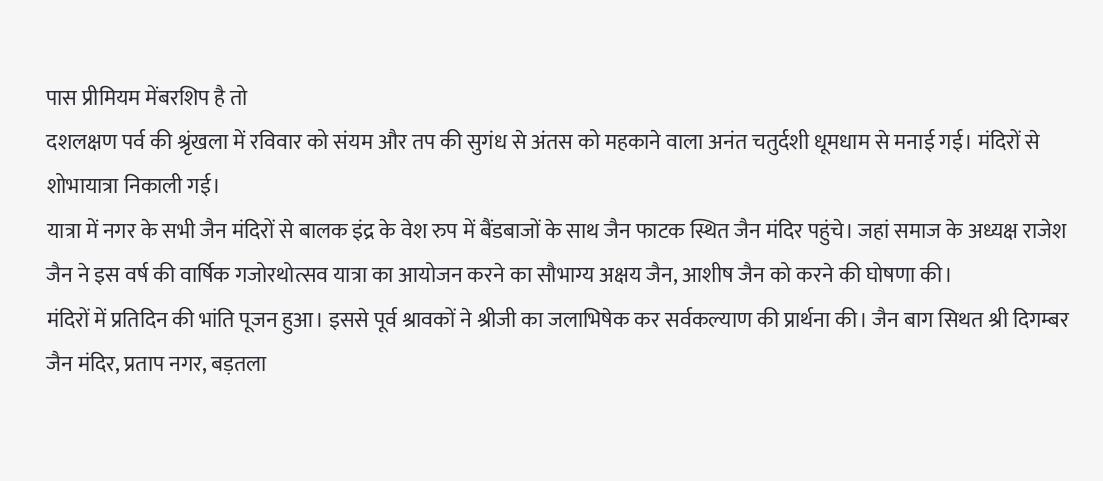पास प्रीमियम मेंबरशिप है तो
दशलक्षण पर्व की श्रृंखला में रविवार को संयम और तप की सुगंध से अंतस को महकाने वाला अनंत चतुर्दशी धूमधाम से मनाई गई। मंदिरों से शोभायात्रा निकाली गई।
यात्रा में नगर के सभी जैन मंदिरों से बालक इंद्र के वेश रुप में बैंडबाजों के साथ जैन फाटक स्थित जैन मंदिर पहुंचे। जहां समाज के अध्यक्ष राजेश जैन ने इस वर्ष की वार्षिक गजोरथोत्सव यात्रा का आयोजन करने का सौभाग्य अक्षय जैन, आशीष जैन को करने की घोषणा की।
मंदिरों में प्रतिदिन की भांति पूजन हुआ। इससे पूर्व श्रावकों ने श्रीजी का जलाभिषेक कर सर्वकल्याण की प्रार्थना की। जैन बाग सिथत श्री दिगम्बर जैन मंदिर, प्रताप नगर, बड़तला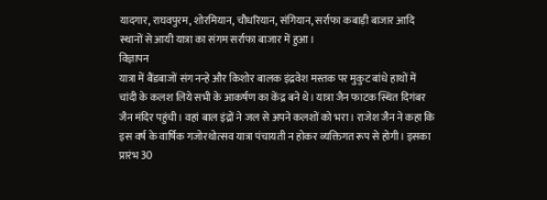यादगार, राघवपुरम, शोरमियान, चौधरियान, संगियान, सर्राफा कबाड़ी बाजार आदि स्थानों से आयी यात्रा का संगम सर्राफा बाजार में हुआ।
विज्ञापन
यात्रा में बैंडबाजों संग नन्हे और किशोर बालक इंद्रवेश मस्तक पर मुकुट बांधे हाथों में चांदी के कलश लिये सभी के आकर्षण का केंद्र बने थे। यात्रा जैन फाटक स्थित दिगंबर जैन मंदिर पहुंची। वहां बाल इंद्रों ने जल से अपने कलशों को भरा। राजेश जैन ने कहा कि इस वर्ष के वार्षिक गजोरथोत्सव यात्रा पंचायती न होकर व्यक्तिगत रूप से होगी। इसका प्रारंभ 30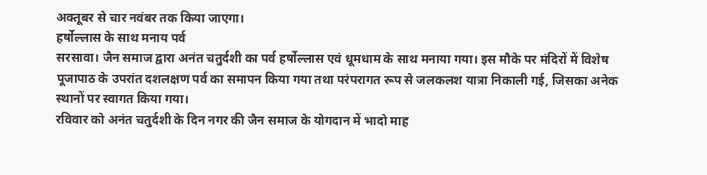अक्तूबर से चार नवंबर तक किया जाएगा।
हर्षोल्लास के साथ मनाय पर्व
सरसावा। जैन समाज द्वारा अनंत चतुर्दशी का पर्व हर्षोल्लास एवं धूमधाम के साथ मनाया गया। इस मौके पर मंदिरों में विशेष पूजापाठ के उपरांत दशलक्षण पर्व का समापन किया गया तथा परंपरागत रूप से जलकलश यात्रा निकाली गई, जिसका अनेक स्थानों पर स्वागत किया गया।
रविवार को अनंत चतुर्दशी के दिन नगर की जैन समाज के योगदान में भादो माह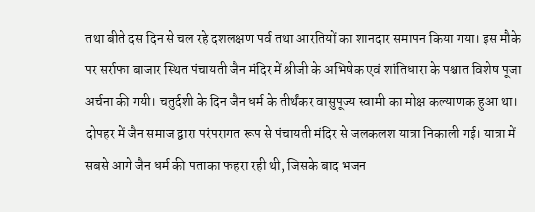तथा बीते दस दिन से चल रहे दशलक्षण पर्व तथा आरतियों का शानदार समापन किया गया। इस मौके पर सर्राफा बाजार स्थित पंचायती जैन मंदिर में श्रीजी के अभिषेक एवं शांतिधारा के पश्चात विशेष पूजा अर्चना की गयी। चतुर्दशी के दिन जैन धर्म के तीर्थंकर वासुपूज्य स्वामी का मोक्ष कल्याणक हुआ था।
दोपहर में जैन समाज द्वारा परंपरागत रूप से पंचायती मंदिर से जलकलश यात्रा निकाली गई। यात्रा में सबसे आगे जैन धर्म की पताका फहरा रही थी, जिसके बाद भजन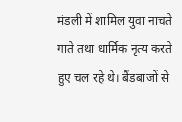मंडली में शामिल युवा नाचते गाते तथा धार्मिक नृत्य करते हुए चल रहे थे। बैंडबाजों से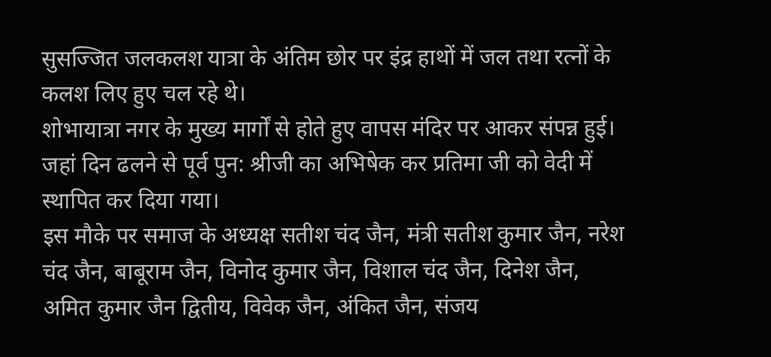सुसज्जित जलकलश यात्रा के अंतिम छोर पर इंद्र हाथों में जल तथा रत्नों के कलश लिए हुए चल रहे थे।
शोभायात्रा नगर के मुख्य मार्गों से होते हुए वापस मंदिर पर आकर संपन्न हुई। जहां दिन ढलने से पूर्व पुन: श्रीजी का अभिषेक कर प्रतिमा जी को वेदी में स्थापित कर दिया गया।
इस मौके पर समाज के अध्यक्ष सतीश चंद जैन, मंत्री सतीश कुमार जैन, नरेश चंद जैन, बाबूराम जैन, विनोद कुमार जैन, विशाल चंद जैन, दिनेश जैन, अमित कुमार जैन द्वितीय, विवेक जैन, अंकित जैन, संजय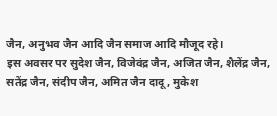जैन, अनुभव जैन आदि जैन समाज आदि मौजूद रहे।
इस अवसर पर सुदेश जैन, विजेवंद्र जैन, अजित जैन, शैलेंद्र जैन, सतेंद्र जैन, संदीप जैन, अमित जैन दादू, मुकेश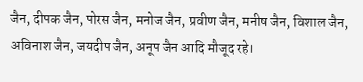जैन, दीपक जैन, पोरस जैन, मनोज जैन, प्रवीण जैन, मनीष जैन, विशाल जैन, अविनाश जैन, जयदीप जैन, अनूप जैन आदि मौजूद रहे।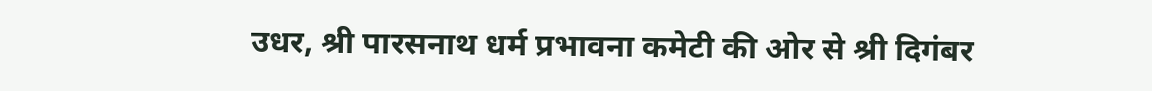उधर, श्री पारसनाथ धर्म प्रभावना कमेटी की ओर से श्री दिगंबर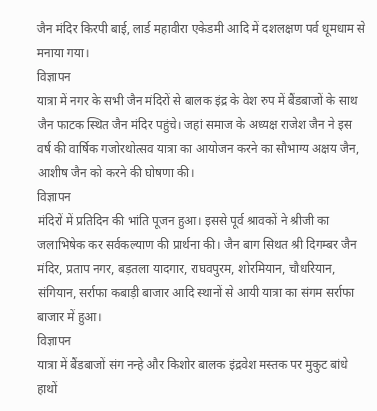जैन मंदिर किरपी बाई, लार्ड महावीरा एकेडमी आदि में दशलक्षण पर्व धूमधाम से मनाया गया।
विज्ञापन
यात्रा में नगर के सभी जैन मंदिरों से बालक इंद्र के वेश रुप में बैंडबाजों के साथ जैन फाटक स्थित जैन मंदिर पहुंचे। जहां समाज के अध्यक्ष राजेश जैन ने इस वर्ष की वार्षिक गजोरथोत्सव यात्रा का आयोजन करने का सौभाग्य अक्षय जैन, आशीष जैन को करने की घोषणा की।
विज्ञापन
मंदिरों में प्रतिदिन की भांति पूजन हुआ। इससे पूर्व श्रावकों ने श्रीजी का जलाभिषेक कर सर्वकल्याण की प्रार्थना की। जैन बाग सिथत श्री दिगम्बर जैन मंदिर, प्रताप नगर, बड़तला यादगार, राघवपुरम, शोरमियान, चौधरियान, संगियान, सर्राफा कबाड़ी बाजार आदि स्थानों से आयी यात्रा का संगम सर्राफा बाजार में हुआ।
विज्ञापन
यात्रा में बैंडबाजों संग नन्हे और किशोर बालक इंद्रवेश मस्तक पर मुकुट बांधे हाथों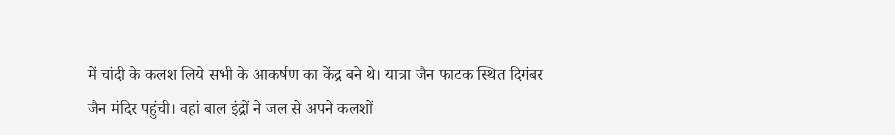में चांदी के कलश लिये सभी के आकर्षण का केंद्र बने थे। यात्रा जैन फाटक स्थित दिगंबर जैन मंदिर पहुंची। वहां बाल इंद्रों ने जल से अपने कलशों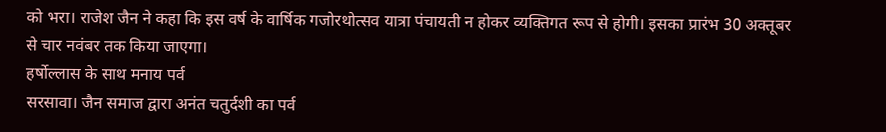को भरा। राजेश जैन ने कहा कि इस वर्ष के वार्षिक गजोरथोत्सव यात्रा पंचायती न होकर व्यक्तिगत रूप से होगी। इसका प्रारंभ 30 अक्तूबर से चार नवंबर तक किया जाएगा।
हर्षोल्लास के साथ मनाय पर्व
सरसावा। जैन समाज द्वारा अनंत चतुर्दशी का पर्व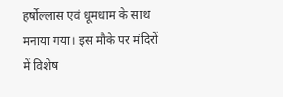हर्षोल्लास एवं धूमधाम के साथ मनाया गया। इस मौके पर मंदिरों में विशेष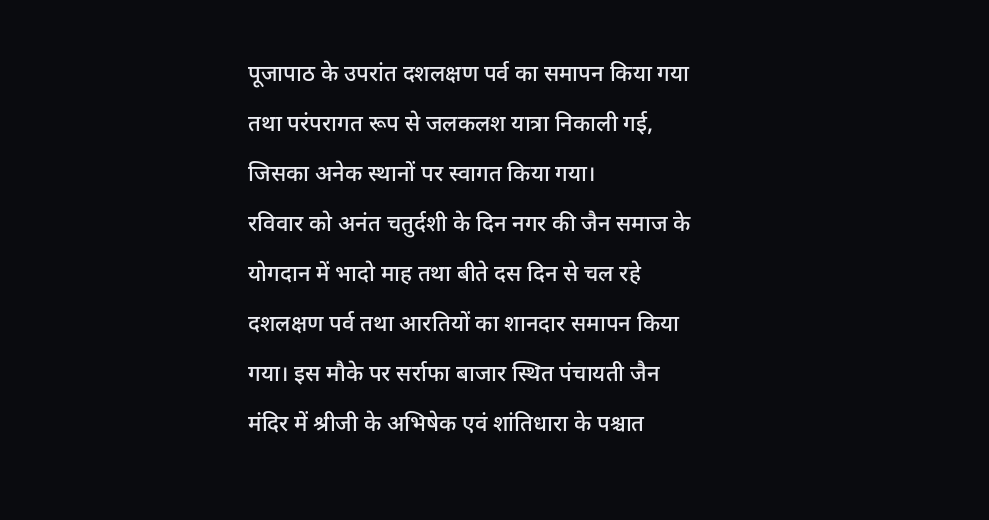पूजापाठ के उपरांत दशलक्षण पर्व का समापन किया गया तथा परंपरागत रूप से जलकलश यात्रा निकाली गई, जिसका अनेक स्थानों पर स्वागत किया गया।
रविवार को अनंत चतुर्दशी के दिन नगर की जैन समाज के योगदान में भादो माह तथा बीते दस दिन से चल रहे दशलक्षण पर्व तथा आरतियों का शानदार समापन किया गया। इस मौके पर सर्राफा बाजार स्थित पंचायती जैन मंदिर में श्रीजी के अभिषेक एवं शांतिधारा के पश्चात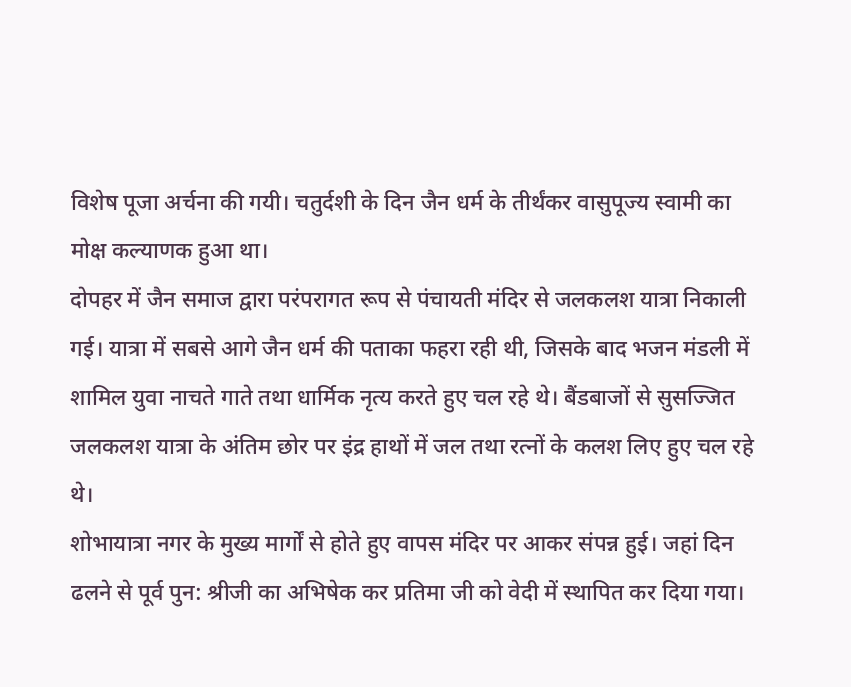विशेष पूजा अर्चना की गयी। चतुर्दशी के दिन जैन धर्म के तीर्थंकर वासुपूज्य स्वामी का मोक्ष कल्याणक हुआ था।
दोपहर में जैन समाज द्वारा परंपरागत रूप से पंचायती मंदिर से जलकलश यात्रा निकाली गई। यात्रा में सबसे आगे जैन धर्म की पताका फहरा रही थी, जिसके बाद भजन मंडली में शामिल युवा नाचते गाते तथा धार्मिक नृत्य करते हुए चल रहे थे। बैंडबाजों से सुसज्जित जलकलश यात्रा के अंतिम छोर पर इंद्र हाथों में जल तथा रत्नों के कलश लिए हुए चल रहे थे।
शोभायात्रा नगर के मुख्य मार्गों से होते हुए वापस मंदिर पर आकर संपन्न हुई। जहां दिन ढलने से पूर्व पुन: श्रीजी का अभिषेक कर प्रतिमा जी को वेदी में स्थापित कर दिया गया।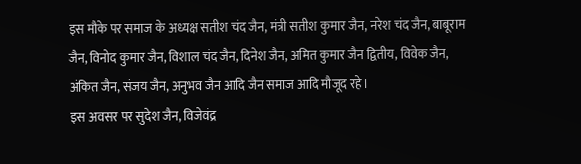इस मौके पर समाज के अध्यक्ष सतीश चंद जैन, मंत्री सतीश कुमार जैन, नरेश चंद जैन, बाबूराम जैन, विनोद कुमार जैन, विशाल चंद जैन, दिनेश जैन, अमित कुमार जैन द्वितीय, विवेक जैन, अंकित जैन, संजय जैन, अनुभव जैन आदि जैन समाज आदि मौजूद रहे।
इस अवसर पर सुदेश जैन, विजेवंद्र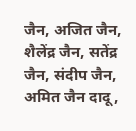जैन, अजित जैन, शैलेंद्र जैन, सतेंद्र जैन, संदीप जैन, अमित जैन दादू,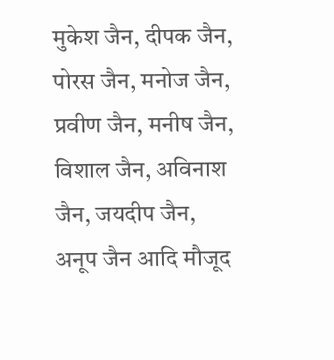मुकेश जैन, दीपक जैन, पोरस जैन, मनोज जैन, प्रवीण जैन, मनीष जैन, विशाल जैन, अविनाश जैन, जयदीप जैन, अनूप जैन आदि मौजूद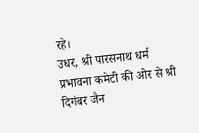रहे।
उधर, श्री पारसनाथ धर्म प्रभावना कमेटी की ओर से श्री दिगंबर जैन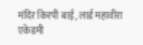मंदिर किरपी बाई, लार्ड महावीरा एकेडमी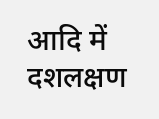आदि में दशलक्षण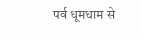पर्व धूमधाम से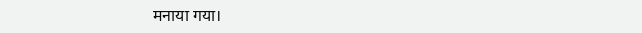मनाया गया।